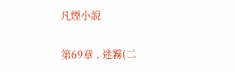凡煙小說

第69章 . 迷霧(二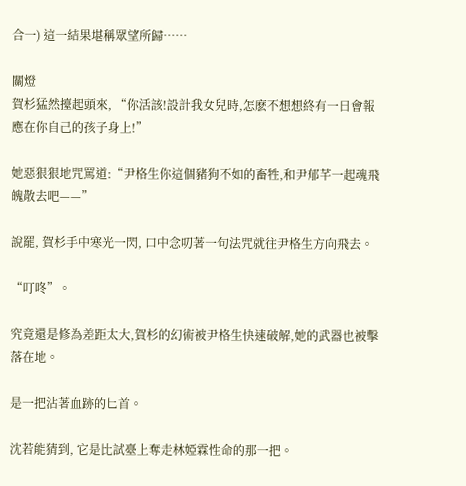合一) 這一結果堪稱眾望所歸……

關燈
賀杉猛然擡起頭來, “你活該!設計我女兒時,怎麽不想想終有一日會報應在你自己的孩子身上!”

她惡狠狠地咒罵道:“尹格生你這個豬狗不如的畜牲,和尹郁芊一起魂飛魄散去吧——”

說罷, 賀杉手中寒光一閃, 口中念叨著一句法咒就往尹格生方向飛去。

“叮咚”。

究竟還是修為差距太大,賀杉的幻術被尹格生快速破解,她的武器也被擊落在地。

是一把沾著血跡的匕首。

沈若能猜到, 它是比試臺上奪走林婭霖性命的那一把。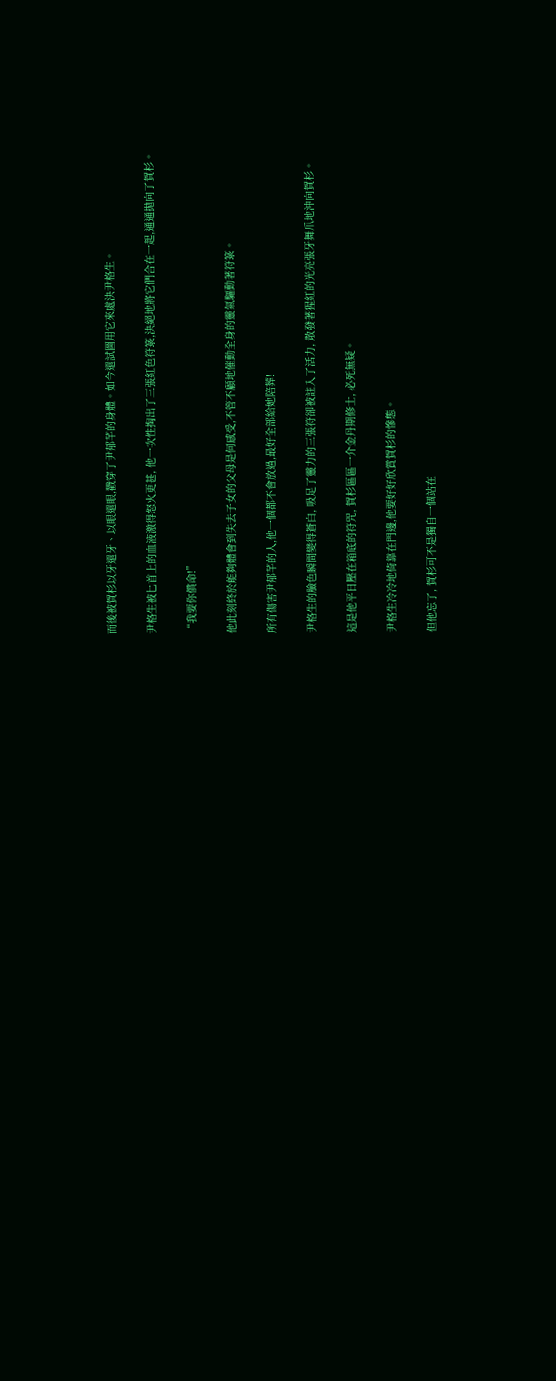而後被賀杉以牙還牙、以眼還眼,戳穿了尹郁芊的身體。如今還試圖用它來處決尹格生。

尹格生被匕首上的血液激得怒火更甚, 他一次性掏出了三張紅色符箓,決絕地將它們合在一起,通通拋向了賀杉。

“我要你償命!”

他此刻終於能夠體會到失去子女的父母是何感受,不管不顧地催動全身的靈氣驅動著符箓。

所有傷害尹郁芊的人,他一個都不會放過,最好全部給她陪葬!

尹格生的臉色瞬間變得蒼白, 吸足了靈力的三張符卻被註入了活力, 散發著猩紅的光亮張牙舞爪地沖向賀杉。

這是他平日壓在箱底的符咒, 賀杉區區一介金丹期修士, 必死無疑。

尹格生冷冷地倚靠在門邊,他要好好欣賞賀杉的慘態。

但他忘了, 賀杉可不是獨自一個站在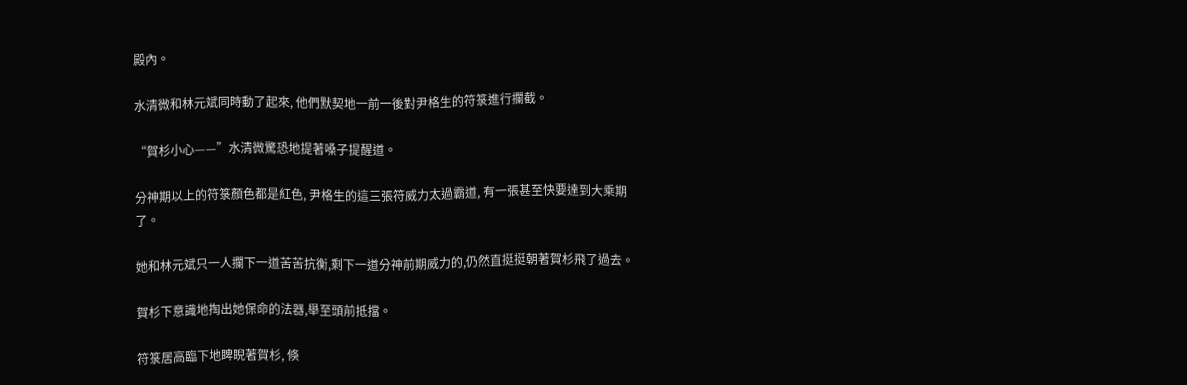殿內。

水清微和林元斌同時動了起來, 他們默契地一前一後對尹格生的符箓進行攔截。

“賀杉小心——”水清微驚恐地提著嗓子提醒道。

分神期以上的符箓顏色都是紅色, 尹格生的這三張符威力太過霸道, 有一張甚至快要達到大乘期了。

她和林元斌只一人攔下一道苦苦抗衡,剩下一道分神前期威力的,仍然直挺挺朝著賀杉飛了過去。

賀杉下意識地掏出她保命的法器,舉至頭前抵擋。

符箓居高臨下地睥睨著賀杉, 倏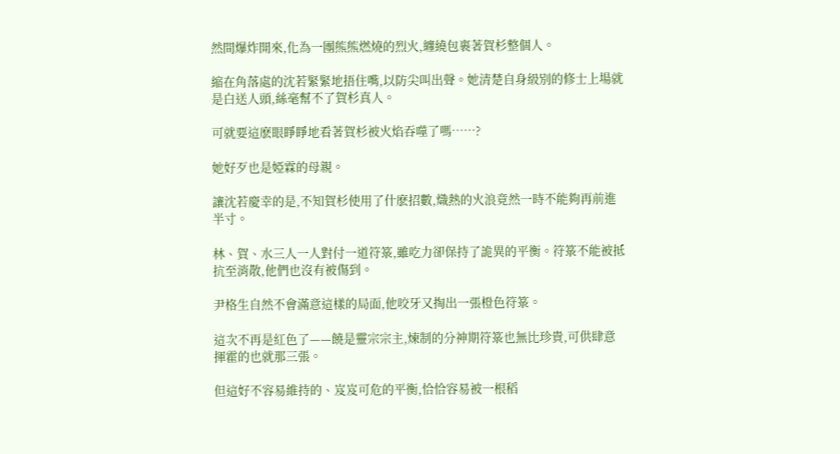然間爆炸開來,化為一團熊熊燃燒的烈火,纏繞包裹著賀杉整個人。

縮在角落處的沈若緊緊地捂住嘴,以防尖叫出聲。她清楚自身級別的修士上場就是白送人頭,絲毫幫不了賀杉真人。

可就要這麽眼睜睜地看著賀杉被火焰吞噬了嗎……?

她好歹也是婭霖的母親。

讓沈若慶幸的是,不知賀杉使用了什麽招數,熾熱的火浪竟然一時不能夠再前進半寸。

林、賀、水三人一人對付一道符箓,雖吃力卻保持了詭異的平衡。符箓不能被抵抗至消散,他們也沒有被傷到。

尹格生自然不會滿意這樣的局面,他咬牙又掏出一張橙色符箓。

這次不再是紅色了——饒是靈宗宗主,煉制的分神期符箓也無比珍貴,可供肆意揮霍的也就那三張。

但這好不容易維持的、岌岌可危的平衡,恰恰容易被一根稻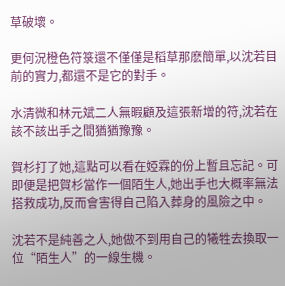草破壞。

更何況橙色符箓還不僅僅是稻草那麽簡單,以沈若目前的實力,都還不是它的對手。

水清微和林元斌二人無暇顧及這張新增的符,沈若在該不該出手之間猶猶豫豫。

賀杉打了她,這點可以看在婭霖的份上暫且忘記。可即便是把賀杉當作一個陌生人,她出手也大概率無法搭救成功,反而會害得自己陷入葬身的風險之中。

沈若不是純善之人,她做不到用自己的犧牲去換取一位“陌生人”的一線生機。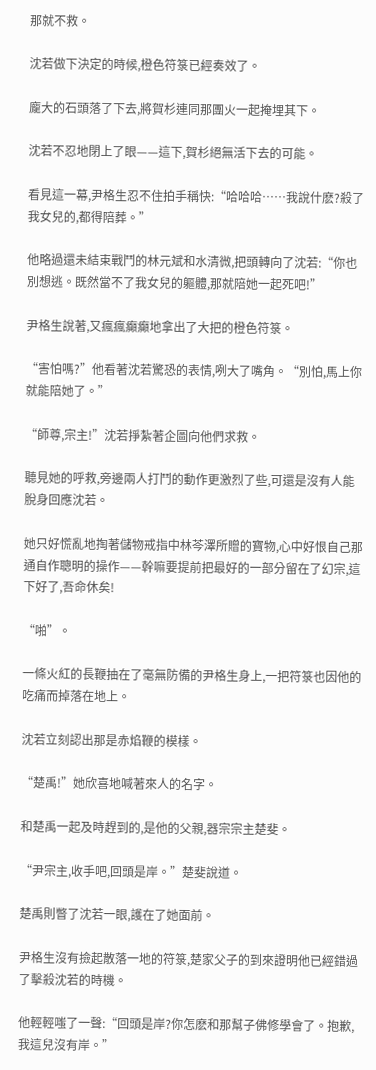那就不救。

沈若做下決定的時候,橙色符箓已經奏效了。

龐大的石頭落了下去,將賀杉連同那團火一起掩埋其下。

沈若不忍地閉上了眼——這下,賀杉絕無活下去的可能。

看見這一幕,尹格生忍不住拍手稱快:“哈哈哈……我說什麽?殺了我女兒的,都得陪葬。”

他略過還未結束戰鬥的林元斌和水清微,把頭轉向了沈若:“你也別想逃。既然當不了我女兒的軀體,那就陪她一起死吧!”

尹格生說著,又瘋瘋癲癲地拿出了大把的橙色符箓。

“害怕嗎?”他看著沈若驚恐的表情,咧大了嘴角。“別怕,馬上你就能陪她了。”

“師尊,宗主!”沈若掙紮著企圖向他們求救。

聽見她的呼救,旁邊兩人打鬥的動作更激烈了些,可還是沒有人能脫身回應沈若。

她只好慌亂地掏著儲物戒指中林芩澤所贈的寶物,心中好恨自己那通自作聰明的操作——幹嘛要提前把最好的一部分留在了幻宗,這下好了,吾命休矣!

“啪”。

一條火紅的長鞭抽在了毫無防備的尹格生身上,一把符箓也因他的吃痛而掉落在地上。

沈若立刻認出那是赤焰鞭的模樣。

“楚禹!”她欣喜地喊著來人的名字。

和楚禹一起及時趕到的,是他的父親,器宗宗主楚斐。

“尹宗主,收手吧,回頭是岸。”楚斐說道。

楚禹則瞥了沈若一眼,護在了她面前。

尹格生沒有撿起散落一地的符箓,楚家父子的到來證明他已經錯過了擊殺沈若的時機。

他輕輕嗤了一聲:“回頭是岸?你怎麽和那幫子佛修學會了。抱歉,我這兒沒有岸。”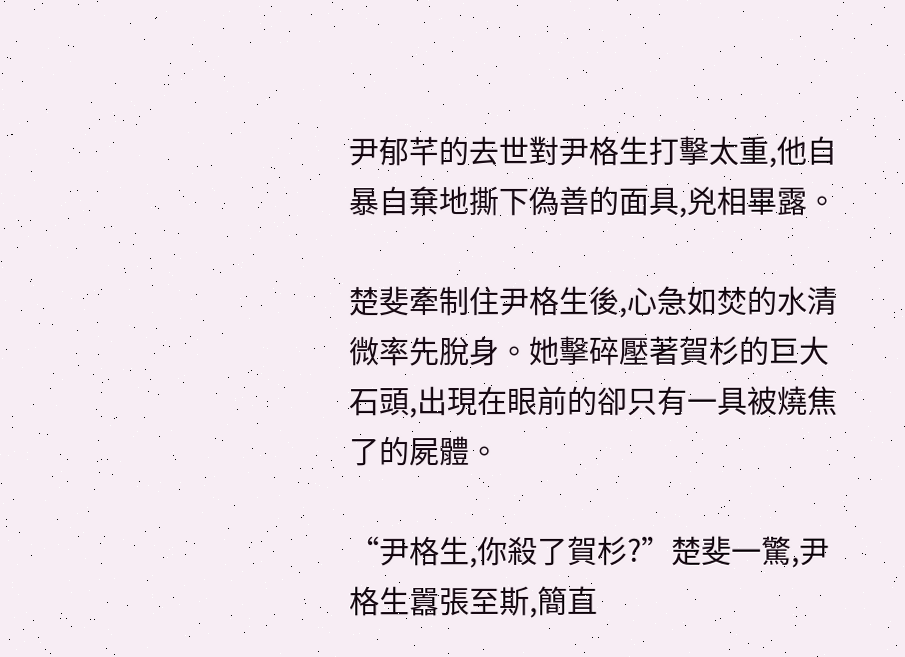尹郁芊的去世對尹格生打擊太重,他自暴自棄地撕下偽善的面具,兇相畢露。

楚斐牽制住尹格生後,心急如焚的水清微率先脫身。她擊碎壓著賀杉的巨大石頭,出現在眼前的卻只有一具被燒焦了的屍體。

“尹格生,你殺了賀杉?”楚斐一驚,尹格生囂張至斯,簡直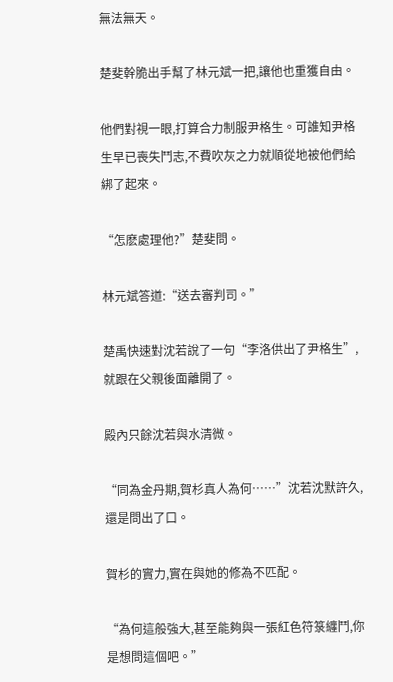無法無天。

楚斐幹脆出手幫了林元斌一把,讓他也重獲自由。

他們對視一眼,打算合力制服尹格生。可誰知尹格生早已喪失鬥志,不費吹灰之力就順從地被他們給綁了起來。

“怎麽處理他?”楚斐問。

林元斌答道:“送去審判司。”

楚禹快速對沈若說了一句“李洛供出了尹格生”,就跟在父親後面離開了。

殿內只餘沈若與水清微。

“同為金丹期,賀杉真人為何……”沈若沈默許久,還是問出了口。

賀杉的實力,實在與她的修為不匹配。

“為何這般強大,甚至能夠與一張紅色符箓纏鬥,你是想問這個吧。”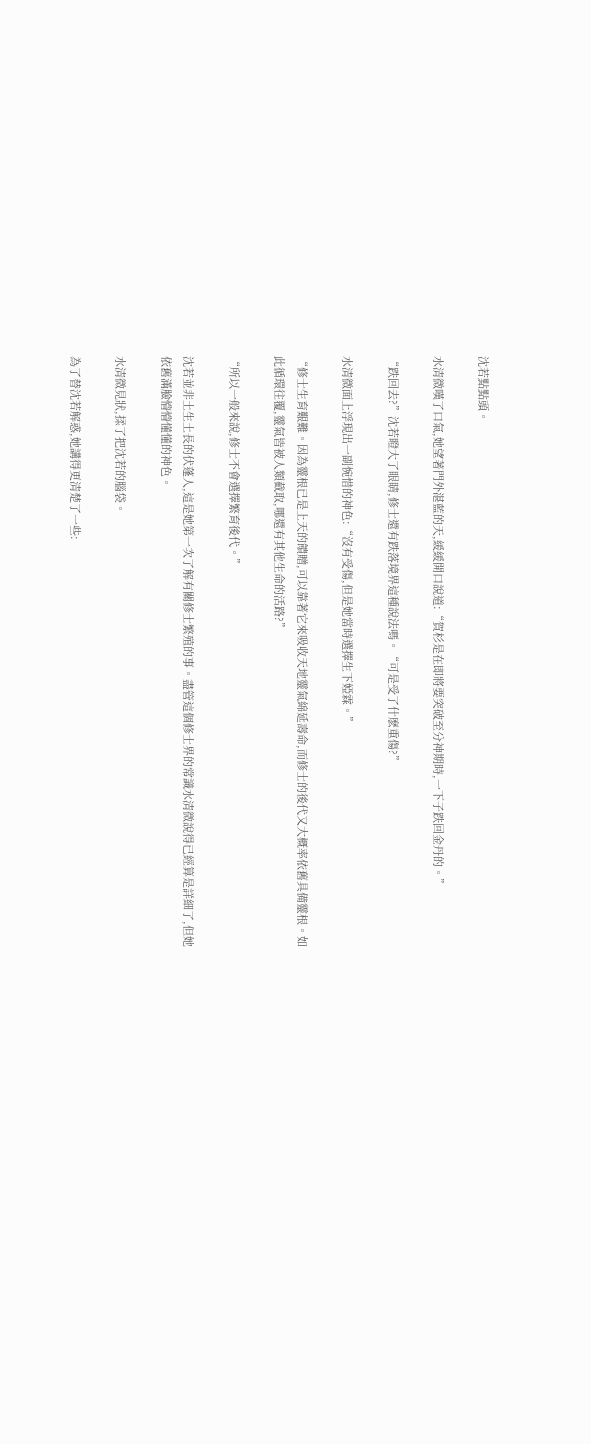沈若點點頭。

水清微嘆了口氣,她望著門外湛藍的天,緩緩開口說道:“賀杉是在即將要突破至分神期時,一下子跌回金丹的。”

“跌回去?”沈若瞪大了眼睛,修士還有跌落境界這種說法嗎。“可是受了什麽重傷?”

水清微面上浮現出一副惋惜的神色:“沒有受傷,但是她當時選擇生下婭霖。”

“修士生育艱難。因為靈根已是上天的饋贈,可以靠著它來吸收天地靈氣綿延壽命,而修士的後代又大概率依舊具備靈根。如此循環往覆,靈氣皆被人類截取,哪還有其他生命的活路?”

“所以一般來說,修士不會選擇繁育後代。”

沈若並非土生土長的伏蓬人,這是她第一次了解有關修士繁殖的事。盡管這個修士界的常識水清微說得已經算是詳細了,但她依舊滿臉懵懵懂懂的神色。

水清微見狀,揉了把沈若的腦袋。

為了替沈若解惑,她講得更清楚了一些: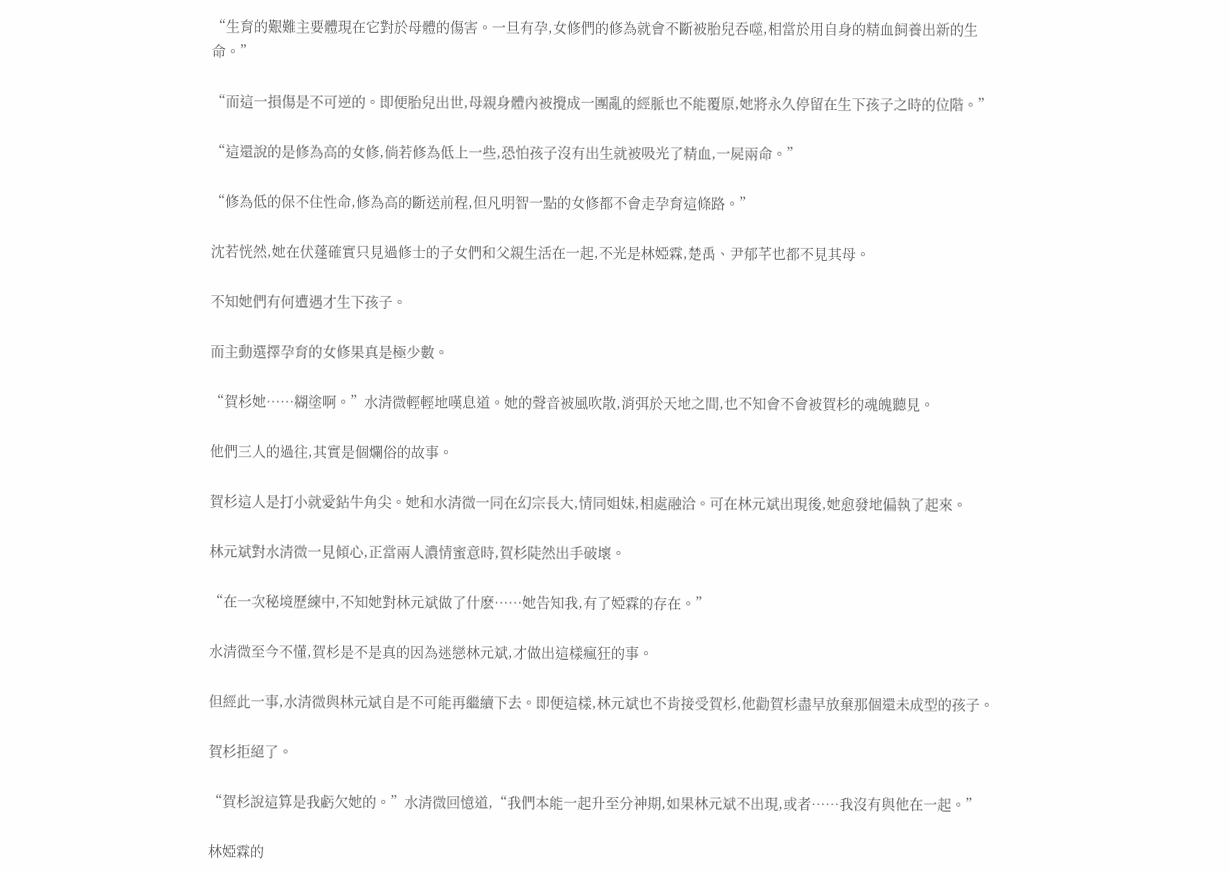“生育的艱難主要體現在它對於母體的傷害。一旦有孕,女修們的修為就會不斷被胎兒吞噬,相當於用自身的精血飼養出新的生命。”

“而這一損傷是不可逆的。即便胎兒出世,母親身體內被攪成一團亂的經脈也不能覆原,她將永久停留在生下孩子之時的位階。”

“這還說的是修為高的女修,倘若修為低上一些,恐怕孩子沒有出生就被吸光了精血,一屍兩命。”

“修為低的保不住性命,修為高的斷送前程,但凡明智一點的女修都不會走孕育這條路。”

沈若恍然,她在伏蓬確實只見過修士的子女們和父親生活在一起,不光是林婭霖,楚禹、尹郁芊也都不見其母。

不知她們有何遭遇才生下孩子。

而主動選擇孕育的女修果真是極少數。

“賀杉她……糊塗啊。”水清微輕輕地嘆息道。她的聲音被風吹散,消弭於天地之間,也不知會不會被賀杉的魂魄聽見。

他們三人的過往,其實是個爛俗的故事。

賀杉這人是打小就愛鉆牛角尖。她和水清微一同在幻宗長大,情同姐妹,相處融洽。可在林元斌出現後,她愈發地偏執了起來。

林元斌對水清微一見傾心,正當兩人濃情蜜意時,賀杉陡然出手破壞。

“在一次秘境歷練中,不知她對林元斌做了什麽……她告知我,有了婭霖的存在。”

水清微至今不懂,賀杉是不是真的因為迷戀林元斌,才做出這樣瘋狂的事。

但經此一事,水清微與林元斌自是不可能再繼續下去。即便這樣,林元斌也不肯接受賀杉,他勸賀杉盡早放棄那個還未成型的孩子。

賀杉拒絕了。

“賀杉說這算是我虧欠她的。”水清微回憶道,“我們本能一起升至分神期,如果林元斌不出現,或者……我沒有與他在一起。”

林婭霖的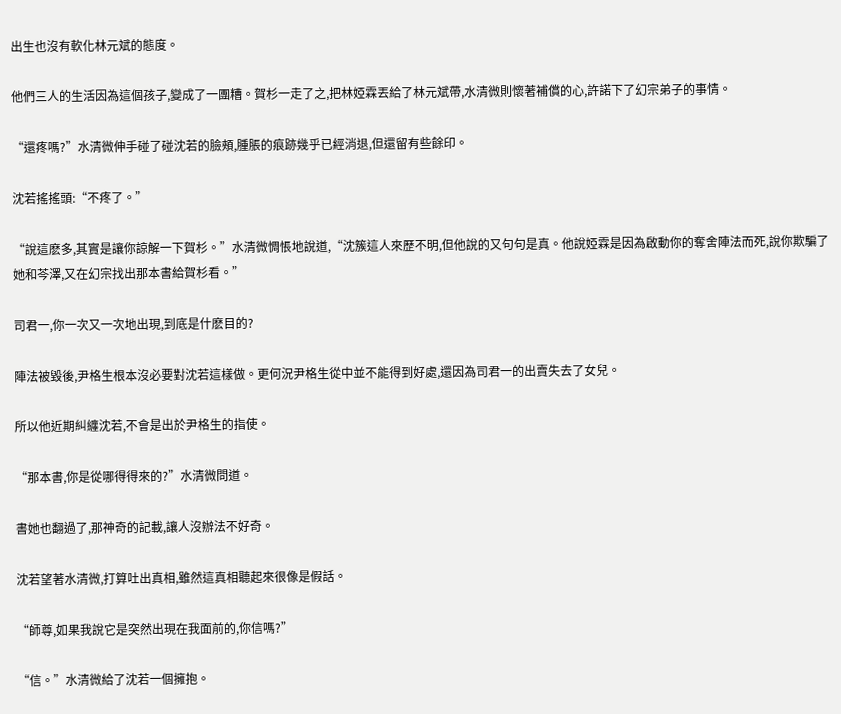出生也沒有軟化林元斌的態度。

他們三人的生活因為這個孩子,變成了一團糟。賀杉一走了之,把林婭霖丟給了林元斌帶,水清微則懷著補償的心,許諾下了幻宗弟子的事情。

“還疼嗎?”水清微伸手碰了碰沈若的臉頰,腫脹的痕跡幾乎已經消退,但還留有些餘印。

沈若搖搖頭:“不疼了。”

“說這麽多,其實是讓你諒解一下賀杉。”水清微惆悵地說道,“沈簇這人來歷不明,但他說的又句句是真。他說婭霖是因為啟動你的奪舍陣法而死,說你欺騙了她和芩澤,又在幻宗找出那本書給賀杉看。”

司君一,你一次又一次地出現,到底是什麽目的?

陣法被毀後,尹格生根本沒必要對沈若這樣做。更何況尹格生從中並不能得到好處,還因為司君一的出賣失去了女兒。

所以他近期糾纏沈若,不會是出於尹格生的指使。

“那本書,你是從哪得得來的?”水清微問道。

書她也翻過了,那神奇的記載,讓人沒辦法不好奇。

沈若望著水清微,打算吐出真相,雖然這真相聽起來很像是假話。

“師尊,如果我說它是突然出現在我面前的,你信嗎?”

“信。”水清微給了沈若一個擁抱。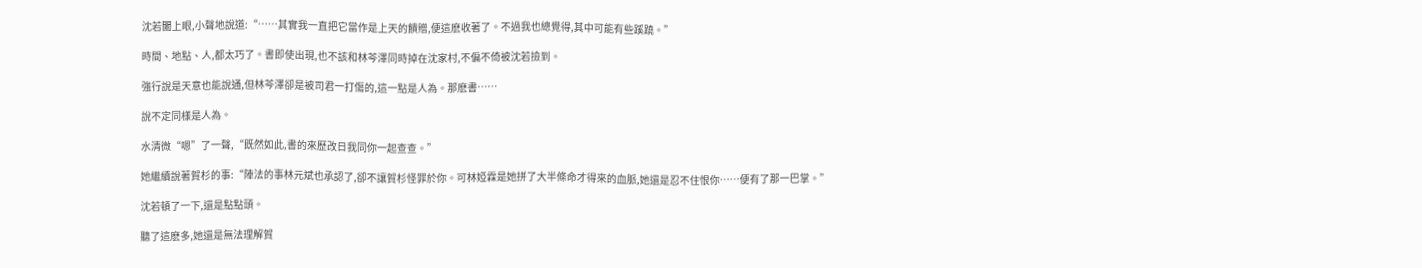沈若闔上眼,小聲地說道:“……其實我一直把它當作是上天的饋贈,便這麽收著了。不過我也總覺得,其中可能有些蹊蹺。”

時間、地點、人,都太巧了。書即使出現,也不該和林芩澤同時掉在沈家村,不偏不倚被沈若撿到。

強行說是天意也能說通,但林芩澤卻是被司君一打傷的,這一點是人為。那麽書……

說不定同樣是人為。

水清微“嗯”了一聲,“既然如此,書的來歷改日我同你一起查查。”

她繼續說著賀杉的事:“陣法的事林元斌也承認了,卻不讓賀杉怪罪於你。可林婭霖是她拼了大半條命才得來的血脈,她還是忍不住恨你……便有了那一巴掌。”

沈若頓了一下,還是點點頭。

聽了這麽多,她還是無法理解賀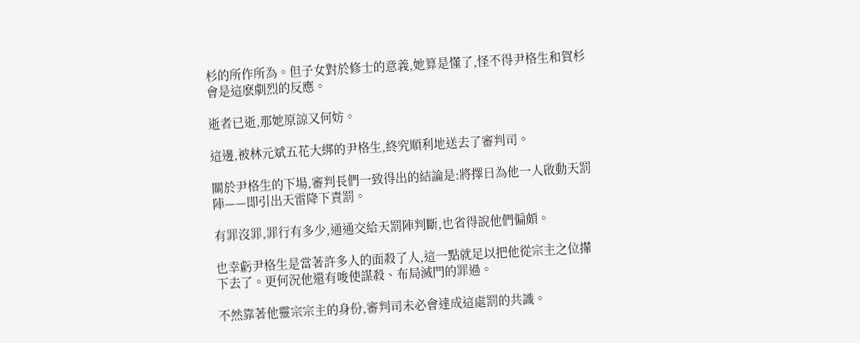杉的所作所為。但子女對於修士的意義,她算是懂了,怪不得尹格生和賀杉會是這麽劇烈的反應。

逝者已逝,那她原諒又何妨。

這邊,被林元斌五花大綁的尹格生,終究順利地送去了審判司。

關於尹格生的下場,審判長們一致得出的結論是:將擇日為他一人啟動天罰陣——即引出天雷降下責罰。

有罪沒罪,罪行有多少,通通交給天罰陣判斷,也省得說他們偏頗。

也幸虧尹格生是當著許多人的面殺了人,這一點就足以把他從宗主之位攆下去了。更何況他還有唆使謀殺、布局滅門的罪過。

不然靠著他靈宗宗主的身份,審判司未必會達成這處罰的共識。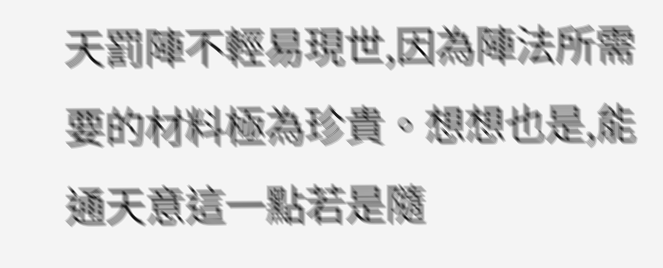天罰陣不輕易現世,因為陣法所需要的材料極為珍貴。想想也是,能通天意這一點若是隨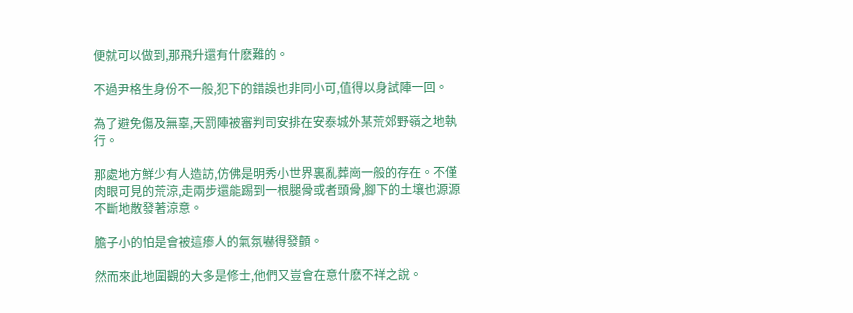便就可以做到,那飛升還有什麽難的。

不過尹格生身份不一般,犯下的錯誤也非同小可,值得以身試陣一回。

為了避免傷及無辜,天罰陣被審判司安排在安泰城外某荒郊野嶺之地執行。

那處地方鮮少有人造訪,仿佛是明秀小世界裏亂葬崗一般的存在。不僅肉眼可見的荒涼,走兩步還能踢到一根腿骨或者頭骨,腳下的土壤也源源不斷地散發著涼意。

膽子小的怕是會被這瘆人的氣氛嚇得發顫。

然而來此地圍觀的大多是修士,他們又豈會在意什麽不祥之說。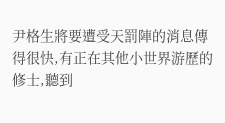尹格生將要遭受天罰陣的消息傳得很快,有正在其他小世界游歷的修士,聽到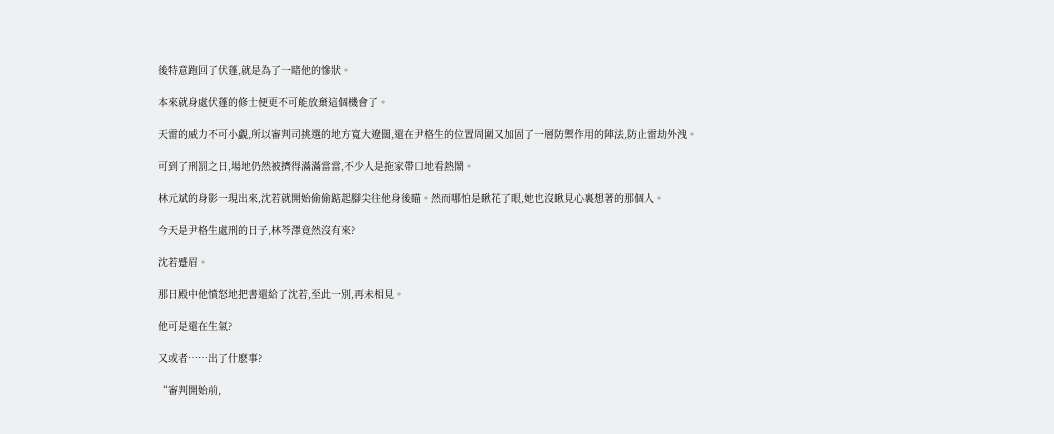後特意跑回了伏蓬,就是為了一睹他的慘狀。

本來就身處伏蓬的修士便更不可能放棄這個機會了。

天雷的威力不可小覷,所以審判司挑選的地方寬大遼闊,還在尹格生的位置周圍又加固了一層防禦作用的陣法,防止雷劫外洩。

可到了刑罰之日,場地仍然被擠得滿滿當當,不少人是拖家帶口地看熱鬧。

林元斌的身影一現出來,沈若就開始偷偷踮起腳尖往他身後瞄。然而哪怕是瞅花了眼,她也沒瞅見心裏想著的那個人。

今天是尹格生處刑的日子,林芩澤竟然沒有來?

沈若蹙眉。

那日殿中他憤怒地把書還給了沈若,至此一別,再未相見。

他可是還在生氣?

又或者……出了什麽事?

“審判開始前,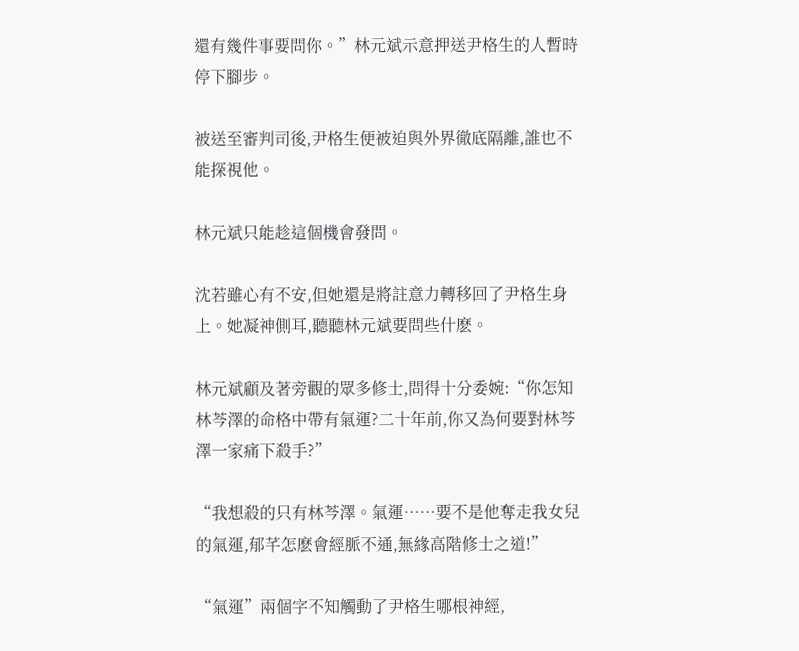還有幾件事要問你。”林元斌示意押送尹格生的人暫時停下腳步。

被送至審判司後,尹格生便被迫與外界徹底隔離,誰也不能探視他。

林元斌只能趁這個機會發問。

沈若雖心有不安,但她還是將註意力轉移回了尹格生身上。她凝神側耳,聽聽林元斌要問些什麽。

林元斌顧及著旁觀的眾多修士,問得十分委婉:“你怎知林芩澤的命格中帶有氣運?二十年前,你又為何要對林芩澤一家痛下殺手?”

“我想殺的只有林芩澤。氣運……要不是他奪走我女兒的氣運,郁芊怎麽會經脈不通,無緣高階修士之道!”

“氣運”兩個字不知觸動了尹格生哪根神經,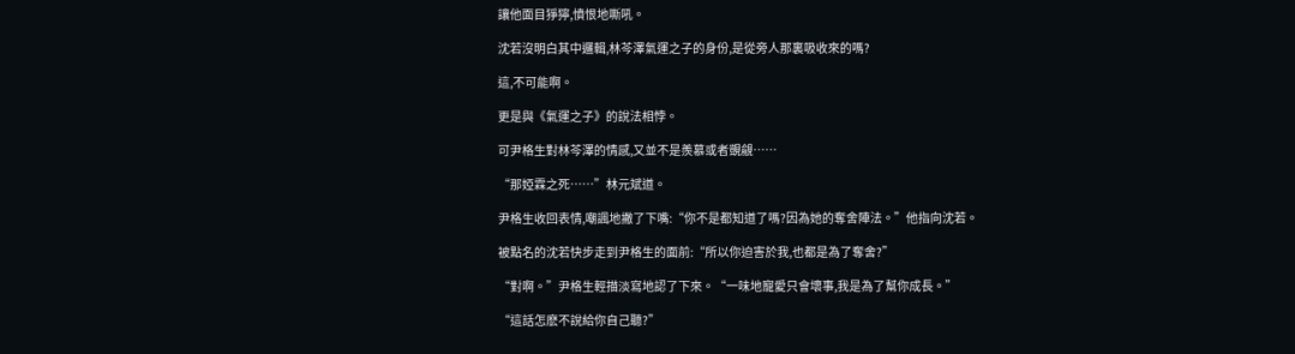讓他面目猙獰,憤恨地嘶吼。

沈若沒明白其中邏輯,林芩澤氣運之子的身份,是從旁人那裏吸收來的嗎?

這,不可能啊。

更是與《氣運之子》的說法相悖。

可尹格生對林芩澤的情感,又並不是羨慕或者覬覦……

“那婭霖之死……”林元斌道。

尹格生收回表情,嘲諷地撇了下嘴:“你不是都知道了嗎?因為她的奪舍陣法。”他指向沈若。

被點名的沈若快步走到尹格生的面前:“所以你迫害於我,也都是為了奪舍?”

“對啊。”尹格生輕描淡寫地認了下來。“一味地寵愛只會壞事,我是為了幫你成長。”

“這話怎麽不說給你自己聽?”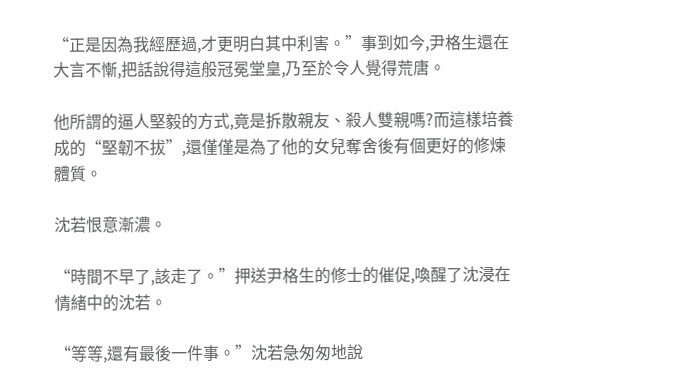“正是因為我經歷過,才更明白其中利害。”事到如今,尹格生還在大言不慚,把話說得這般冠冕堂皇,乃至於令人覺得荒唐。

他所謂的逼人堅毅的方式,竟是拆散親友、殺人雙親嗎?而這樣培養成的“堅韌不拔”,還僅僅是為了他的女兒奪舍後有個更好的修煉體質。

沈若恨意漸濃。

“時間不早了,該走了。”押送尹格生的修士的催促,喚醒了沈浸在情緒中的沈若。

“等等,還有最後一件事。”沈若急匆匆地說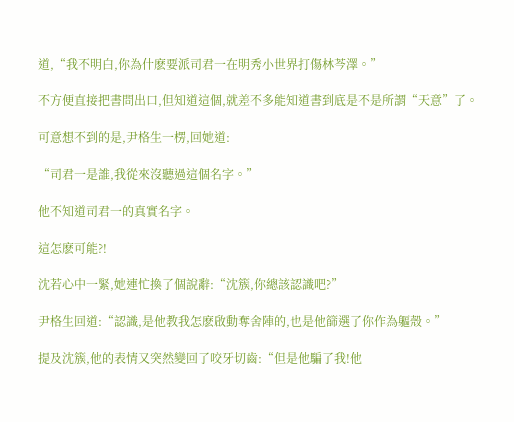道,“我不明白,你為什麽要派司君一在明秀小世界打傷林芩澤。”

不方便直接把書問出口,但知道這個,就差不多能知道書到底是不是所謂“天意”了。

可意想不到的是,尹格生一楞,回她道:

“司君一是誰,我從來沒聽過這個名字。”

他不知道司君一的真實名字。

這怎麽可能?!

沈若心中一緊,她連忙換了個說辭:“沈簇,你總該認識吧?”

尹格生回道:“認識,是他教我怎麽啟動奪舍陣的,也是他篩選了你作為軀殼。”

提及沈簇,他的表情又突然變回了咬牙切齒:“但是他騙了我!他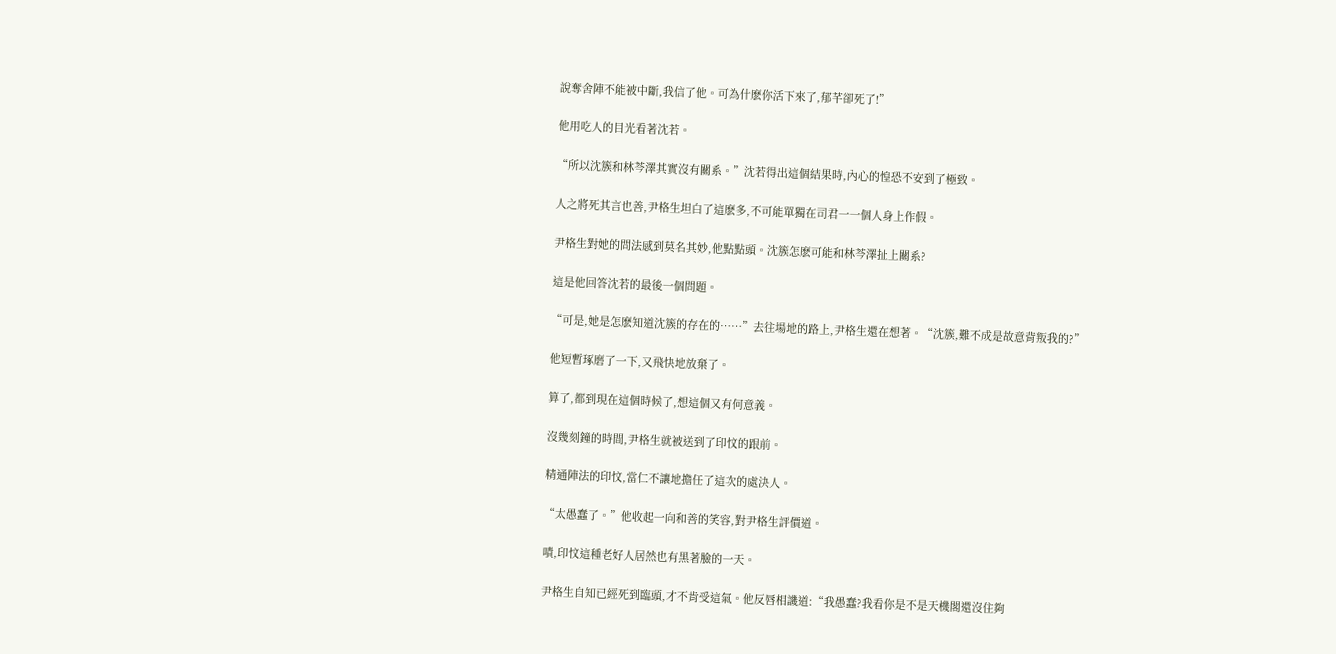說奪舍陣不能被中斷,我信了他。可為什麽你活下來了,郁芊卻死了!”

他用吃人的目光看著沈若。

“所以沈簇和林芩澤其實沒有關系。”沈若得出這個結果時,內心的惶恐不安到了極致。

人之將死其言也善,尹格生坦白了這麽多,不可能單獨在司君一一個人身上作假。

尹格生對她的問法感到莫名其妙,他點點頭。沈簇怎麽可能和林芩澤扯上關系?

這是他回答沈若的最後一個問題。

“可是,她是怎麽知道沈簇的存在的……”去往場地的路上,尹格生還在想著。“沈簇,難不成是故意背叛我的?”

他短暫琢磨了一下,又飛快地放棄了。

算了,都到現在這個時候了,想這個又有何意義。

沒幾刻鐘的時間,尹格生就被送到了印忟的跟前。

精通陣法的印忟,當仁不讓地擔任了這次的處決人。

“太愚蠢了。”他收起一向和善的笑容,對尹格生評價道。

嘖,印忟這種老好人居然也有黑著臉的一天。

尹格生自知已經死到臨頭,才不肯受這氣。他反唇相譏道:“我愚蠢?我看你是不是天機閣還沒住夠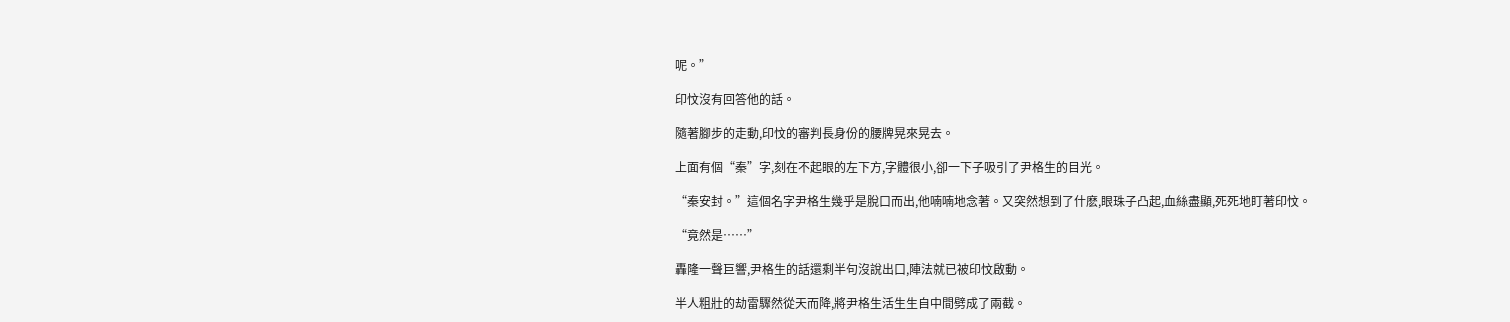呢。”

印忟沒有回答他的話。

隨著腳步的走動,印忟的審判長身份的腰牌晃來晃去。

上面有個“秦”字,刻在不起眼的左下方,字體很小,卻一下子吸引了尹格生的目光。

“秦安封。”這個名字尹格生幾乎是脫口而出,他喃喃地念著。又突然想到了什麽,眼珠子凸起,血絲盡顯,死死地盯著印忟。

“竟然是……”

轟隆一聲巨響,尹格生的話還剩半句沒說出口,陣法就已被印忟啟動。

半人粗壯的劫雷驟然從天而降,將尹格生活生生自中間劈成了兩截。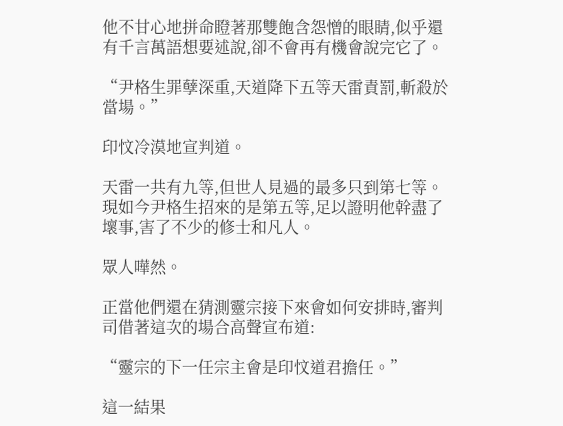他不甘心地拼命瞪著那雙飽含怨憎的眼睛,似乎還有千言萬語想要述說,卻不會再有機會說完它了。

“尹格生罪孽深重,天道降下五等天雷責罰,斬殺於當場。”

印忟冷漠地宣判道。

天雷一共有九等,但世人見過的最多只到第七等。現如今尹格生招來的是第五等,足以證明他幹盡了壞事,害了不少的修士和凡人。

眾人嘩然。

正當他們還在猜測靈宗接下來會如何安排時,審判司借著這次的場合高聲宣布道:

“靈宗的下一任宗主會是印忟道君擔任。”

這一結果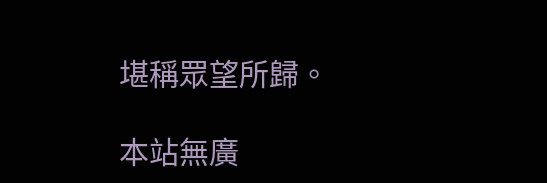堪稱眾望所歸。

本站無廣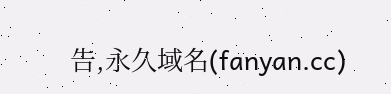告,永久域名(fanyan.cc)